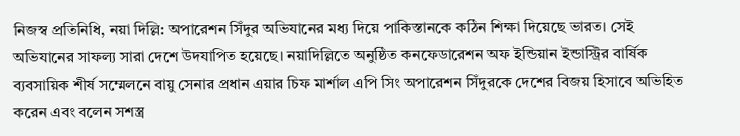নিজস্ব প্রতিনিধি, নয়া দিল্লি: অপারেশন সিঁদুর অভিযানের মধ্য দিয়ে পাকিস্তানকে কঠিন শিক্ষা দিয়েছে ভারত। সেই অভিযানের সাফল্য সারা দেশে উদযাপিত হয়েছে। নয়াদিল্লিতে অনুষ্ঠিত কনফেডারেশন অফ ইন্ডিয়ান ইন্ডাস্ট্রির বার্ষিক ব্যবসায়িক শীর্ষ সম্মেলনে বায়ু সেনার প্রধান এয়ার চিফ মার্শাল এপি সিং অপারেশন সিঁদুরকে দেশের বিজয় হিসাবে অভিহিত করেন এবং বলেন সশস্ত্র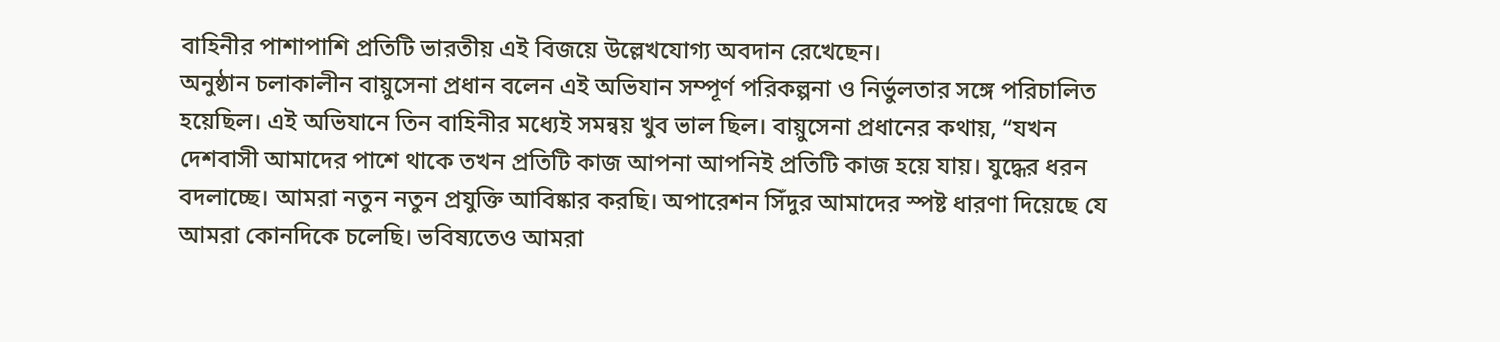বাহিনীর পাশাপাশি প্রতিটি ভারতীয় এই বিজয়ে উল্লেখযোগ্য অবদান রেখেছেন।
অনুষ্ঠান চলাকালীন বায়ুসেনা প্রধান বলেন এই অভিযান সম্পূর্ণ পরিকল্পনা ও নির্ভুলতার সঙ্গে পরিচালিত হয়েছিল। এই অভিযানে তিন বাহিনীর মধ্যেই সমন্বয় খুব ভাল ছিল। বায়ুসেনা প্রধানের কথায়, “যখন দেশবাসী আমাদের পাশে থাকে তখন প্রতিটি কাজ আপনা আপনিই প্রতিটি কাজ হয়ে যায়। যুদ্ধের ধরন বদলাচ্ছে। আমরা নতুন নতুন প্রযুক্তি আবিষ্কার করছি। অপারেশন সিঁদুর আমাদের স্পষ্ট ধারণা দিয়েছে যে আমরা কোনদিকে চলেছি। ভবিষ্যতেও আমরা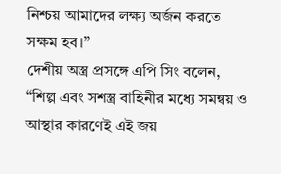নিশ্চয় আমাদের লক্ষ্য অর্জন করতে সক্ষম হব।”
দেশীয় অস্ত্র প্রসঙ্গে এপি সিং বলেন, “শিল্প এবং সশস্ত্র বাহিনীর মধ্যে সমন্বয় ও আস্থার কারণেই এই জয়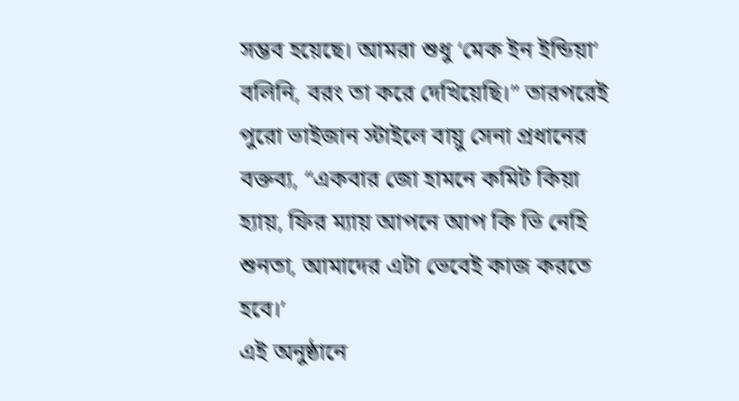সম্ভব হয়েছে। আমরা শুধু ‘মেক ইন ইন্ডিয়া’ বলিনি, বরং তা করে দেখিয়েছি।” তারপরেই পুরো ভাইজান স্টাইলে বায়ু সেনা প্রধানের বক্তব্য, “একবার জো হামনে কমিট কিয়া হ্যায়, ফির ম্যায় আপনে আপ কি ভি নেহি শুনতা, আমাদের এটা ভেবেই কাজ করতে হবে।’
এই অনুষ্ঠানে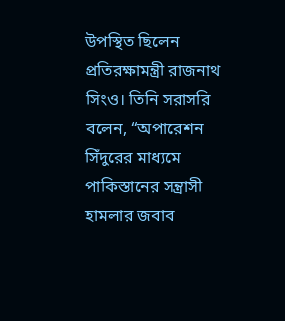উপস্থিত ছিলেন প্রতিরক্ষামন্ত্রী রাজনাথ সিংও। তিনি সরাসরি বলেন, “অপারেশন সিঁদুরের মাধ্যমে পাকিস্তানের সন্ত্রাসী হামলার জবাব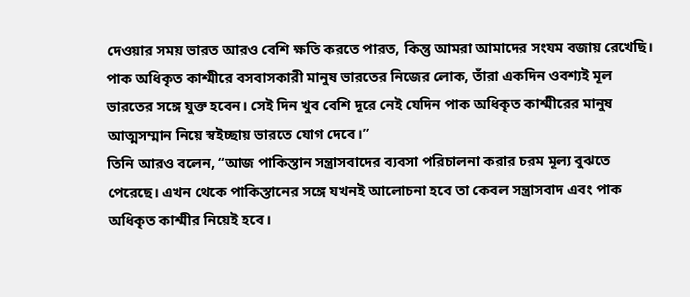দেওয়ার সময় ভারত আরও বেশি ক্ষতি করতে পারত, কিন্তু আমরা আমাদের সংযম বজায় রেখেছি। পাক অধিকৃত কাশ্মীরে বসবাসকারী মানুষ ভারতের নিজের লোক, তাঁরা একদিন ওবশ্যই মূল ভারতের সঙ্গে যুক্ত হবেন। সেই দিন খুব বেশি দূরে নেই যেদিন পাক অধিকৃত কাশ্মীরের মানুষ আত্মসম্মান নিয়ে স্বইচ্ছায় ভারতে যোগ দেবে।”
তিনি আরও বলেন, “আজ পাকিস্তান সন্ত্রাসবাদের ব্যবসা পরিচালনা করার চরম মূল্য বুঝতে পেরেছে। এখন থেকে পাকিস্তানের সঙ্গে যখনই আলোচনা হবে তা কেবল সন্ত্রাসবাদ এবং পাক অধিকৃত কাশ্মীর নিয়েই হবে।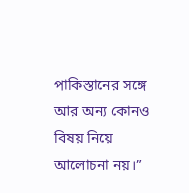পাকিস্তানের সঙ্গে আর অন্য কোনও বিষয় নিয়ে আলোচনা নয়।”